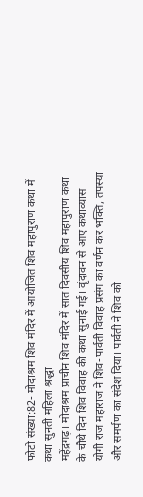फोटो संख्या:82- मोदाश्रम शिव मंदिर में आयोजित शिव महापुराण कथा में कथा सुनती महिला श्रद्धा
महेंद्रगढ़। मोदाश्रम प्राचीन शिव मंदिर में सात दिवसीय शिव महापुराण कथा के चौथे दिन शिव विवाह की कथा सुनाई गई। वृंदावन से आए कथाव्यास योगी राज महाराज ने शिव-पार्वती विवाह प्रसंग का वर्णन कर भक्ति, तपस्या और समर्पण का संदेश दिया। पार्वती ने शिव को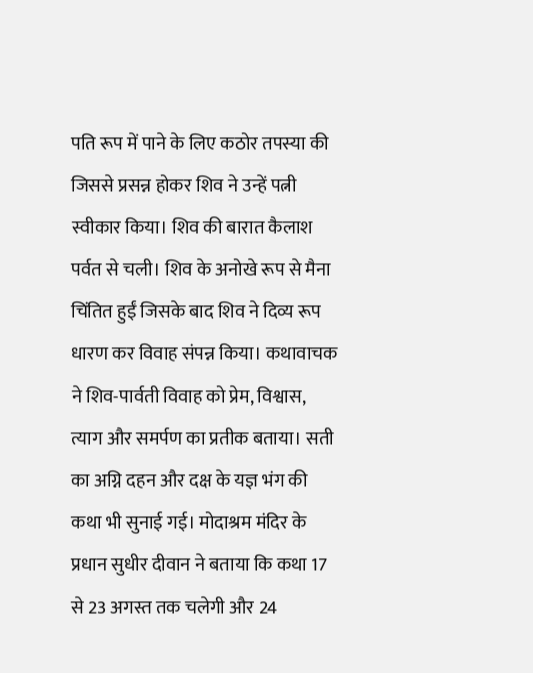पति रूप में पाने के लिए कठोर तपस्या की जिससे प्रसन्न होकर शिव ने उन्हें पत्नी स्वीकार किया। शिव की बारात कैलाश पर्वत से चली। शिव के अनोखे रूप से मैना चिंतित हुईं जिसके बाद शिव ने दिव्य रूप धारण कर विवाह संपन्न किया। कथावाचक ने शिव-पार्वती विवाह को प्रेम, विश्वास, त्याग और समर्पण का प्रतीक बताया। सती का अग्नि दहन और दक्ष के यज्ञ भंग की कथा भी सुनाई गई। मोदाश्रम मंदिर के प्रधान सुधीर दीवान ने बताया कि कथा 17 से 23 अगस्त तक चलेगी और 24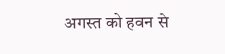अगस्त को हवन से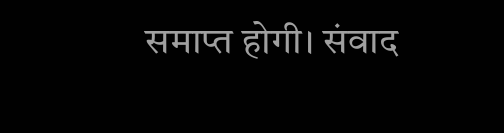समाप्त होगी। संवाद